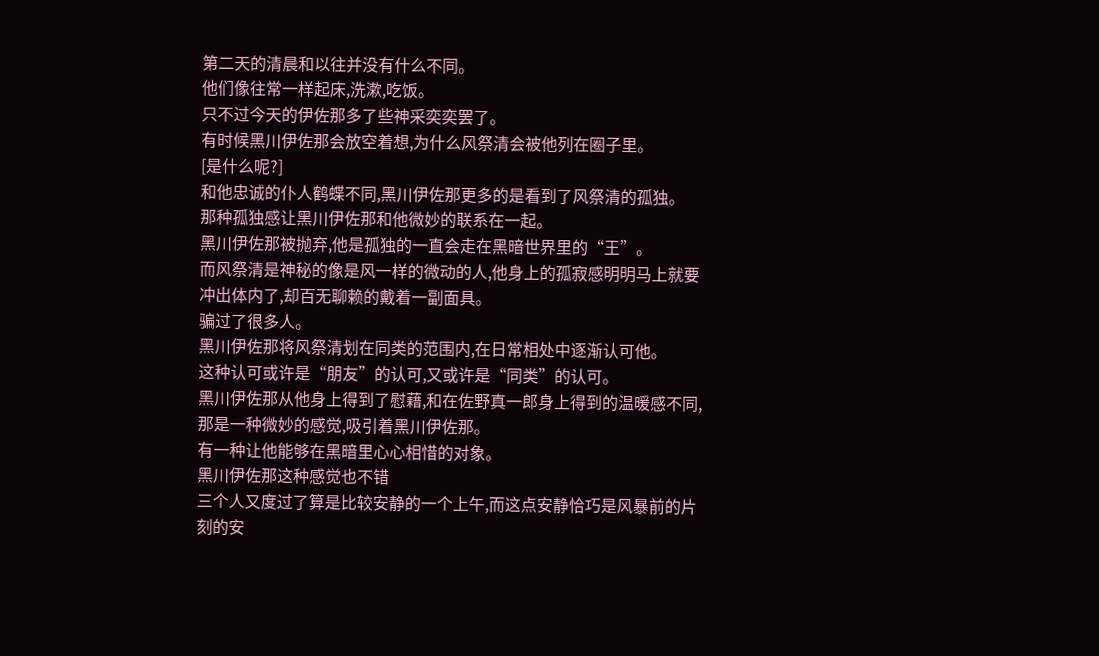第二天的清晨和以往并没有什么不同。
他们像往常一样起床,洗漱,吃饭。
只不过今天的伊佐那多了些神采奕奕罢了。
有时候黑川伊佐那会放空着想,为什么风祭清会被他列在圈子里。
[是什么呢?]
和他忠诚的仆人鹤蝶不同,黑川伊佐那更多的是看到了风祭清的孤独。
那种孤独感让黑川伊佐那和他微妙的联系在一起。
黑川伊佐那被抛弃,他是孤独的一直会走在黑暗世界里的“王”。
而风祭清是神秘的像是风一样的微动的人,他身上的孤寂感明明马上就要冲出体内了,却百无聊赖的戴着一副面具。
骗过了很多人。
黑川伊佐那将风祭清划在同类的范围内,在日常相处中逐渐认可他。
这种认可或许是“朋友”的认可,又或许是“同类”的认可。
黑川伊佐那从他身上得到了慰藉,和在佐野真一郎身上得到的温暖感不同,那是一种微妙的感觉,吸引着黑川伊佐那。
有一种让他能够在黑暗里心心相惜的对象。
黑川伊佐那这种感觉也不错
三个人又度过了算是比较安静的一个上午,而这点安静恰巧是风暴前的片刻的安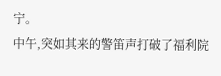宁。
中午,突如其来的警笛声打破了福利院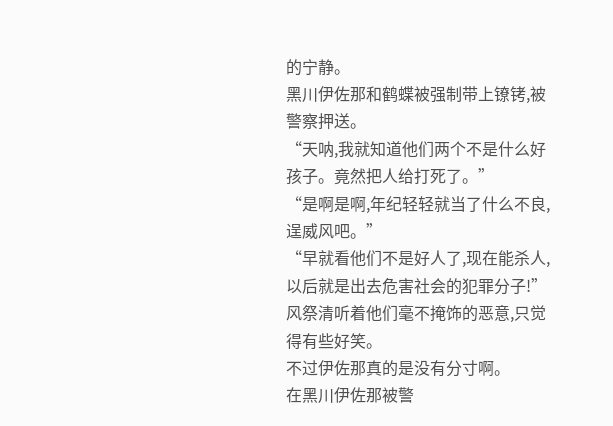的宁静。
黑川伊佐那和鹤蝶被强制带上镣铐,被警察押送。
“天呐,我就知道他们两个不是什么好孩子。竟然把人给打死了。”
“是啊是啊,年纪轻轻就当了什么不良,逞威风吧。”
“早就看他们不是好人了,现在能杀人,以后就是出去危害社会的犯罪分子!”
风祭清听着他们毫不掩饰的恶意,只觉得有些好笑。
不过伊佐那真的是没有分寸啊。
在黑川伊佐那被警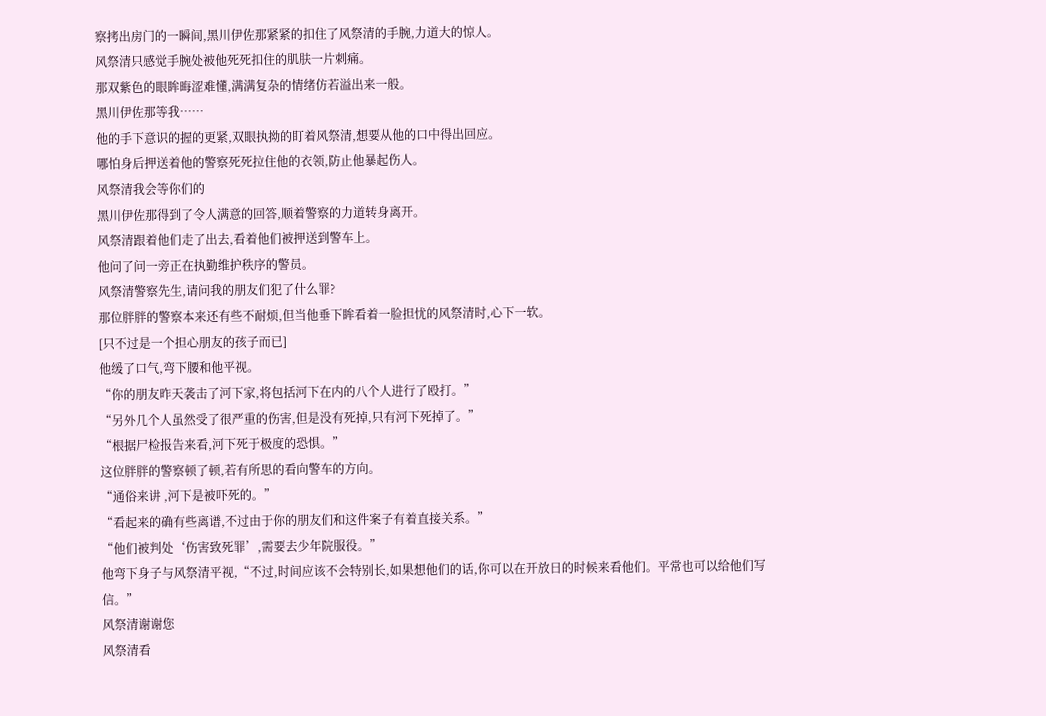察拷出房门的一瞬间,黑川伊佐那紧紧的扣住了风祭清的手腕,力道大的惊人。
风祭清只感觉手腕处被他死死扣住的肌肤一片刺痛。
那双紫色的眼眸晦涩难懂,满满复杂的情绪仿若溢出来一般。
黑川伊佐那等我……
他的手下意识的握的更紧,双眼执拗的盯着风祭清,想要从他的口中得出回应。
哪怕身后押送着他的警察死死拉住他的衣领,防止他暴起伤人。
风祭清我会等你们的
黑川伊佐那得到了令人满意的回答,顺着警察的力道转身离开。
风祭清跟着他们走了出去,看着他们被押送到警车上。
他问了问一旁正在执勤维护秩序的警员。
风祭清警察先生,请问我的朋友们犯了什么罪?
那位胖胖的警察本来还有些不耐烦,但当他垂下眸看着一脸担忧的风祭清时,心下一软。
[只不过是一个担心朋友的孩子而已]
他缓了口气,弯下腰和他平视。
“你的朋友昨天袭击了河下家,将包括河下在内的八个人进行了殴打。”
“另外几个人虽然受了很严重的伤害,但是没有死掉,只有河下死掉了。”
“根据尸检报告来看,河下死于极度的恐惧。”
这位胖胖的警察顿了顿,若有所思的看向警车的方向。
“通俗来讲 ,河下是被吓死的。”
“看起来的确有些离谱,不过由于你的朋友们和这件案子有着直接关系。”
“他们被判处‘伤害致死罪’,需要去少年院服役。”
他弯下身子与风祭清平视,“不过,时间应该不会特别长,如果想他们的话,你可以在开放日的时候来看他们。平常也可以给他们写信。”
风祭清谢谢您
风祭清看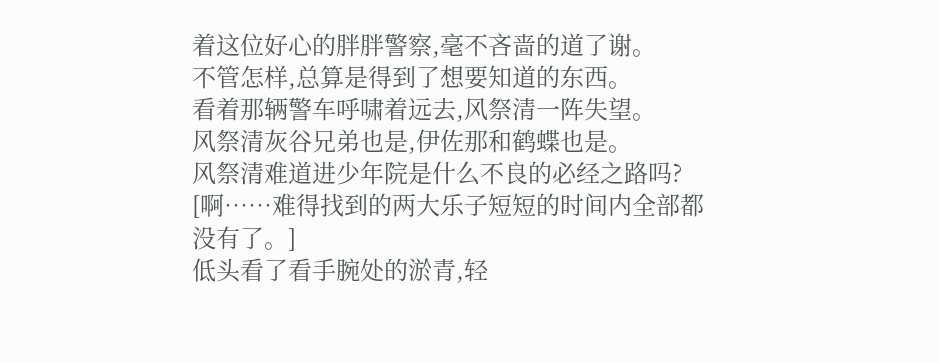着这位好心的胖胖警察,毫不吝啬的道了谢。
不管怎样,总算是得到了想要知道的东西。
看着那辆警车呼啸着远去,风祭清一阵失望。
风祭清灰谷兄弟也是,伊佐那和鹤蝶也是。
风祭清难道进少年院是什么不良的必经之路吗?
[啊……难得找到的两大乐子短短的时间内全部都没有了。]
低头看了看手腕处的淤青,轻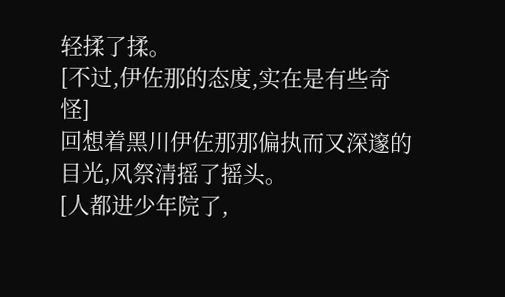轻揉了揉。
[不过,伊佐那的态度,实在是有些奇怪]
回想着黑川伊佐那那偏执而又深邃的目光,风祭清摇了摇头。
[人都进少年院了,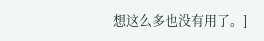想这么多也没有用了。]